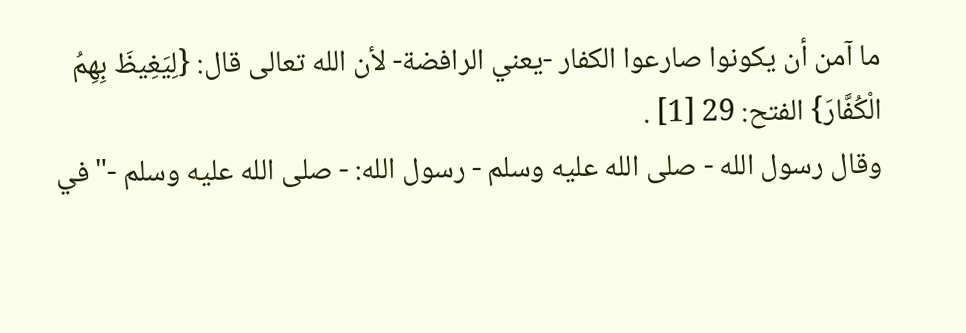ما آمن أن يكونوا صارعوا الكفار -يعني الرافضة- لأن الله تعالى قال: {لِيَغِيظَ بِهِمُ الْكُفَّارَ} الفتح: 29 [1] .
وقال رسول الله - صلى الله عليه وسلم - رسول الله: - صلى الله عليه وسلم -"في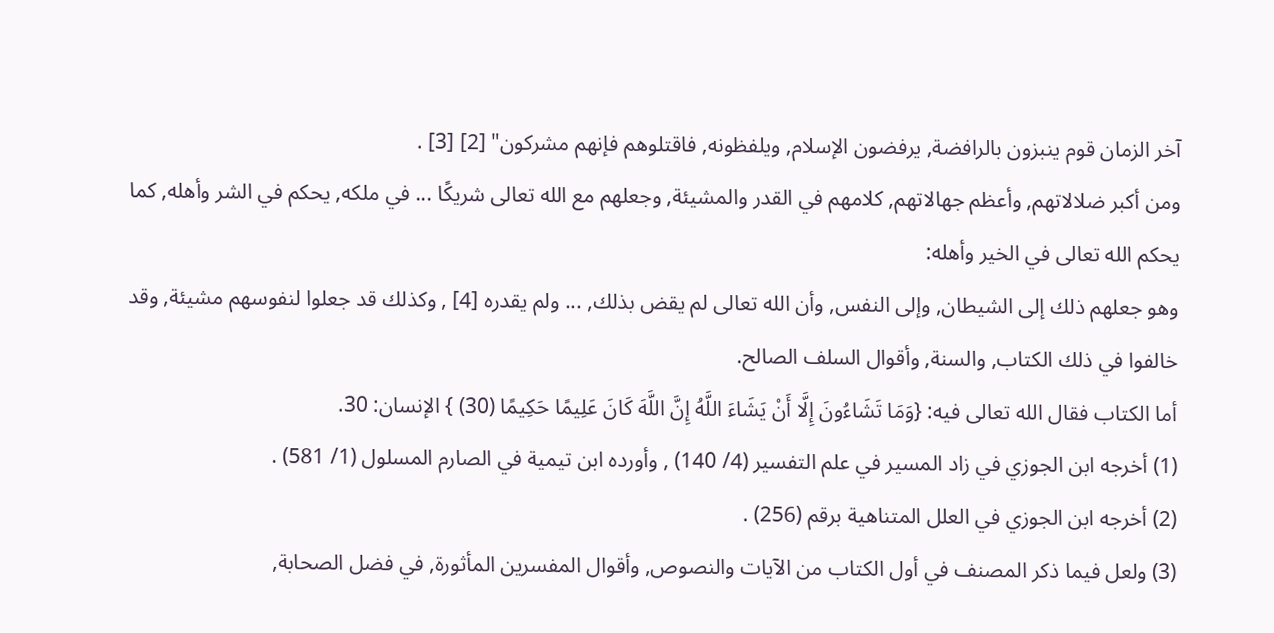آخر الزمان قوم ينبزون بالرافضة, يرفضون الإسلام, ويلفظونه, فاقتلوهم فإنهم مشركون" [2] [3] .
ومن أكبر ضلالاتهم, وأعظم جهالاتهم, كلامهم في القدر والمشيئة, وجعلهم مع الله تعالى شريكًا ... في ملكه, يحكم في الشر وأهله, كما يحكم الله تعالى في الخير وأهله:
وهو جعلهم ذلك إلى الشيطان, وإلى النفس, وأن الله تعالى لم يقض بذلك, ... ولم يقدره [4] , وكذلك قد جعلوا لنفوسهم مشيئة, وقد خالفوا في ذلك الكتاب, والسنة, وأقوال السلف الصالح.
أما الكتاب فقال الله تعالى فيه: {وَمَا تَشَاءُونَ إِلَّا أَنْ يَشَاءَ اللَّهُ إِنَّ اللَّهَ كَانَ عَلِيمًا حَكِيمًا (30) } الإنسان: 30.
(1) أخرجه ابن الجوزي في زاد المسير في علم التفسير (4/ 140) , وأورده ابن تيمية في الصارم المسلول (1/ 581) .
(2) أخرجه ابن الجوزي في العلل المتناهية برقم (256) .
(3) ولعل فيما ذكر المصنف في أول الكتاب من الآيات والنصوص, وأقوال المفسرين المأثورة, في فضل الصحابة,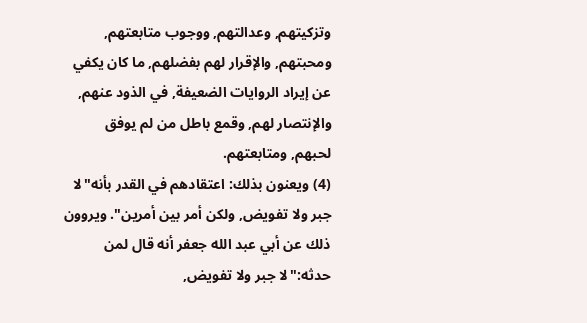وتزكيتهم, وعدالتهم, ووجوب متابعتهم, ومحبتهم, والإقرار لهم بفضلهم, ما كان يكفي عن إيراد الروايات الضعيفة, في الذود عنهم, والإنتصار لهم, وقمع باطل من لم يوفق لحبهم, ومتابعتهم.
(4) ويعنون بذلك: اعتقادهم في القدر بأنه"لا جبر ولا تفويض, ولكن أمر بين أمرين". ويروون ذلك عن أبي عبد الله جعفر أنه قال لمن حدثه:"لا جبر ولا تفويض,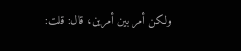ولكن أمر بين أمرين، قال: قلت: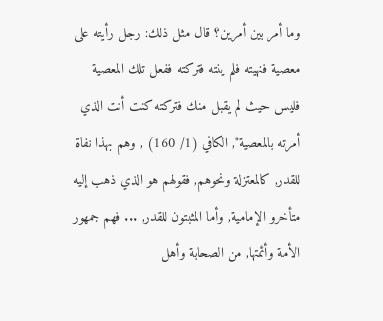وما أمر بين أمرين؟ قال مثل ذلك: رجل رأيته على معصية فنهيته فلم ينته فتركته ففعل تلك المعصية فليس حيث لم يقبل منك فتركته كنت أنت الذي أمرته بالمعصية", الكافي (1/ 160) , وهم بهذا نفاة للقدر, كالمعتزلة ونحوهم, فقولهم هو الذي ذهب إليه متأخرو الإمامية, وأما المثبتون للقدر, ... فهم جمهور الأمة وأئمتها, من الصحابة وأهل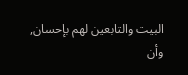البيت والتابعين لهم بإحسان, وأن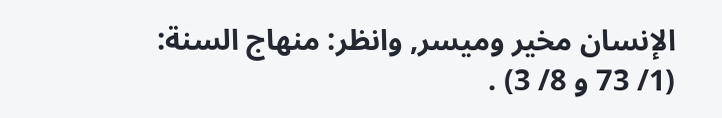الإنسان مخير وميسر, وانظر: منهاج السنة: (1/ 73 و 8/ 3) .